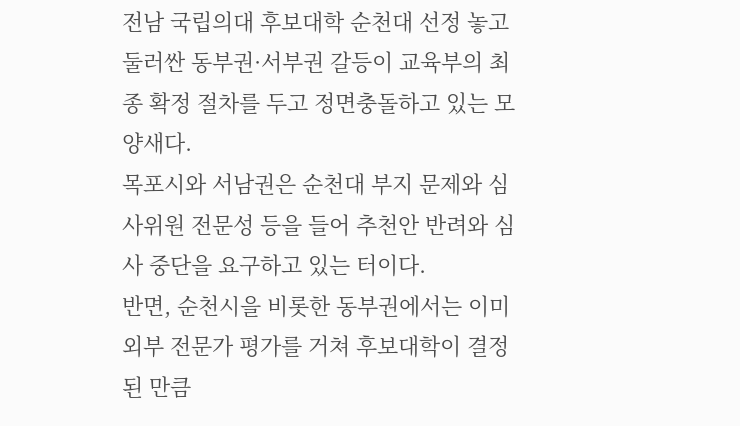전남 국립의대 후보대학 순천대 선정 놓고 둘러싼 동부권·서부권 갈등이 교육부의 최종 확정 절차를 두고 정면충돌하고 있는 모양새다.
목포시와 서남권은 순천대 부지 문제와 심사위원 전문성 등을 들어 추천안 반려와 심사 중단을 요구하고 있는 터이다.
반면, 순천시을 비롯한 동부권에서는 이미 외부 전문가 평가를 거쳐 후보대학이 결정된 만큼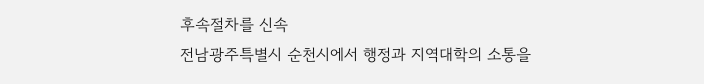후속절차를 신속
전남광주특별시 순천시에서 행정과 지역대학의 소통을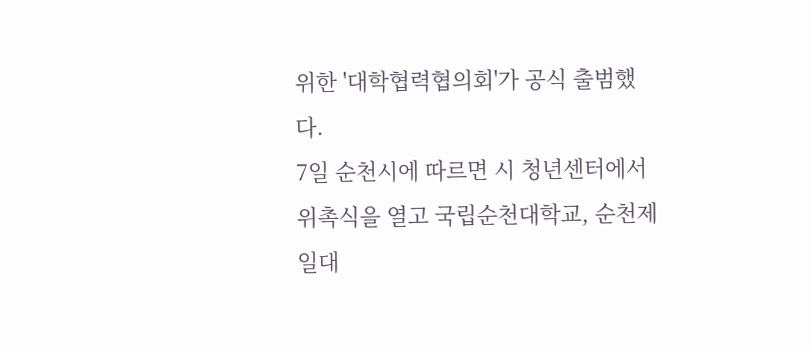위한 '대학협력협의회'가 공식 출범했다.
7일 순천시에 따르면 시 청년센터에서 위촉식을 열고 국립순천대학교, 순천제일대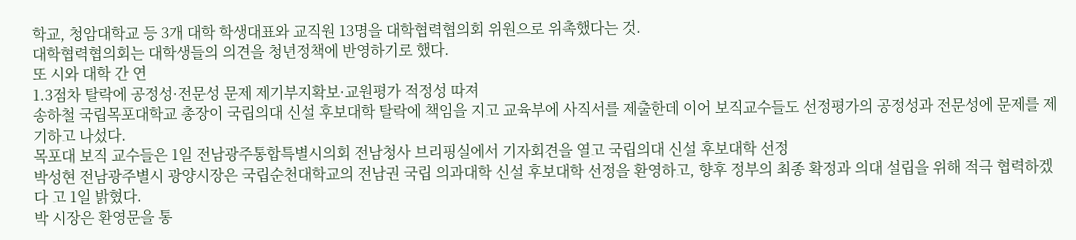학교, 청암대학교 등 3개 대학 학생대표와 교직원 13명을 대학협력협의회 위원으로 위촉했다는 것.
대학협력협의회는 대학생들의 의견을 청년정책에 반영하기로 했다.
또 시와 대학 간 연
1.3점차 탈락에 공정성·전문성 문제 제기부지확보·교원평가 적정성 따져
송하철 국립목포대학교 총장이 국립의대 신설 후보대학 탈락에 책임을 지고 교육부에 사직서를 제출한데 이어 보직교수들도 선정평가의 공정성과 전문성에 문제를 제기하고 나섰다.
목포대 보직 교수들은 1일 전남광주통합특별시의회 전남청사 브리핑실에서 기자회견을 열고 국립의대 신설 후보대학 선정
박성현 전남광주별시 광양시장은 국립순천대학교의 전남권 국립 의과대학 신설 후보대학 선정을 환영하고, 향후 정부의 최종 확정과 의대 설립을 위해 적극 협력하겠다 고 1일 밝혔다.
박 시장은 환영문을 통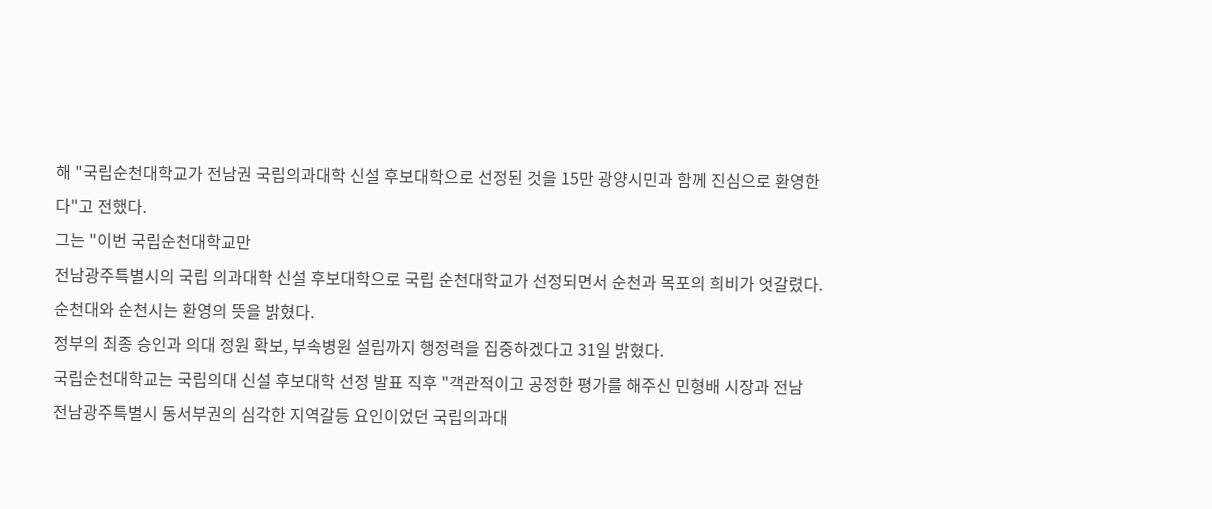해 "국립순천대학교가 전남권 국립의과대학 신설 후보대학으로 선정된 것을 15만 광양시민과 함께 진심으로 환영한다"고 전했다.
그는 "이번 국립순천대학교만
전남광주특별시의 국립 의과대학 신설 후보대학으로 국립 순천대학교가 선정되면서 순천과 목포의 희비가 엇갈렸다.
순천대와 순천시는 환영의 뜻을 밝혔다.
정부의 최종 승인과 의대 정원 확보, 부속병원 설립까지 행정력을 집중하겠다고 31일 밝혔다.
국립순천대학교는 국립의대 신설 후보대학 선정 발표 직후 "객관적이고 공정한 평가를 해주신 민형배 시장과 전남
전남광주특별시 동서부권의 심각한 지역갈등 요인이었던 국립의과대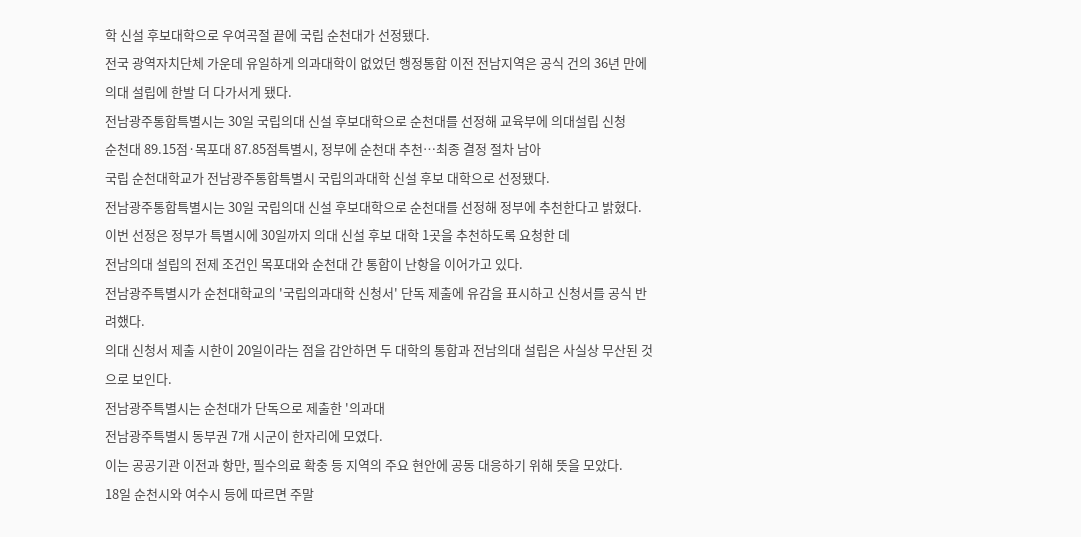학 신설 후보대학으로 우여곡절 끝에 국립 순천대가 선정됐다.
전국 광역자치단체 가운데 유일하게 의과대학이 없었던 행정통합 이전 전남지역은 공식 건의 36년 만에 의대 설립에 한발 더 다가서게 됐다.
전남광주통합특별시는 30일 국립의대 신설 후보대학으로 순천대를 선정해 교육부에 의대설립 신청
순천대 89.15점·목포대 87.85점특별시, 정부에 순천대 추천…최종 결정 절차 남아
국립 순천대학교가 전남광주통합특별시 국립의과대학 신설 후보 대학으로 선정됐다.
전남광주통합특별시는 30일 국립의대 신설 후보대학으로 순천대를 선정해 정부에 추천한다고 밝혔다.
이번 선정은 정부가 특별시에 30일까지 의대 신설 후보 대학 1곳을 추천하도록 요청한 데
전남의대 설립의 전제 조건인 목포대와 순천대 간 통합이 난항을 이어가고 있다.
전남광주특별시가 순천대학교의 '국립의과대학 신청서' 단독 제출에 유감을 표시하고 신청서를 공식 반려했다.
의대 신청서 제출 시한이 20일이라는 점을 감안하면 두 대학의 통합과 전남의대 설립은 사실상 무산된 것으로 보인다.
전남광주특별시는 순천대가 단독으로 제출한 '의과대
전남광주특별시 동부권 7개 시군이 한자리에 모였다.
이는 공공기관 이전과 항만, 필수의료 확충 등 지역의 주요 현안에 공동 대응하기 위해 뜻을 모았다.
18일 순천시와 여수시 등에 따르면 주말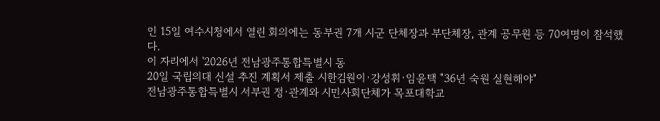인 15일 여수시청에서 열린 회의에는 동부권 7개 시군 단체장과 부단체장, 관계 공무원 등 70여명이 참석했다.
이 자리에서 '2026년 전남광주통합특별시 동
20일 국립의대 신설 추진 계획서 제출 시한김원이·강성휘·임윤택 "36년 숙원 실현해야"
전남광주통합특별시 서부권 정·관계와 시민사회단체가 목포대학교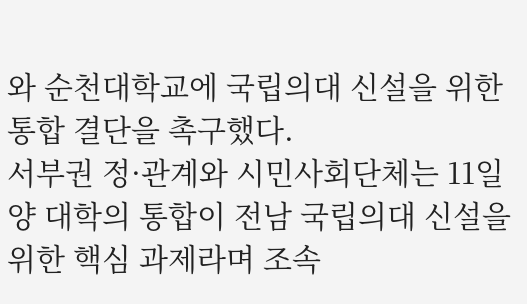와 순천대학교에 국립의대 신설을 위한 통합 결단을 촉구했다.
서부권 정·관계와 시민사회단체는 11일 양 대학의 통합이 전남 국립의대 신설을 위한 핵심 과제라며 조속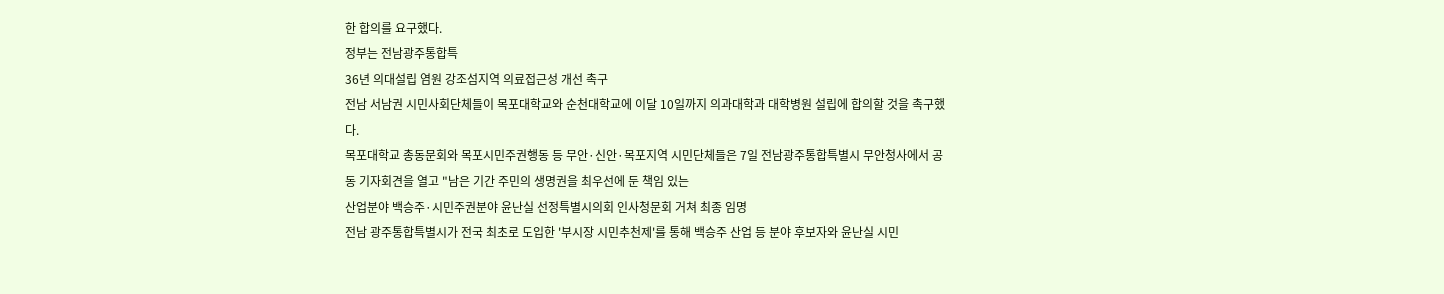한 합의를 요구했다.
정부는 전남광주통합특
36년 의대설립 염원 강조섬지역 의료접근성 개선 촉구
전남 서남권 시민사회단체들이 목포대학교와 순천대학교에 이달 10일까지 의과대학과 대학병원 설립에 합의할 것을 촉구했다.
목포대학교 총동문회와 목포시민주권행동 등 무안·신안·목포지역 시민단체들은 7일 전남광주통합특별시 무안청사에서 공동 기자회견을 열고 "남은 기간 주민의 생명권을 최우선에 둔 책임 있는
산업분야 백승주·시민주권분야 윤난실 선정특별시의회 인사청문회 거쳐 최종 임명
전남 광주통합특별시가 전국 최초로 도입한 '부시장 시민추천제'를 통해 백승주 산업 등 분야 후보자와 윤난실 시민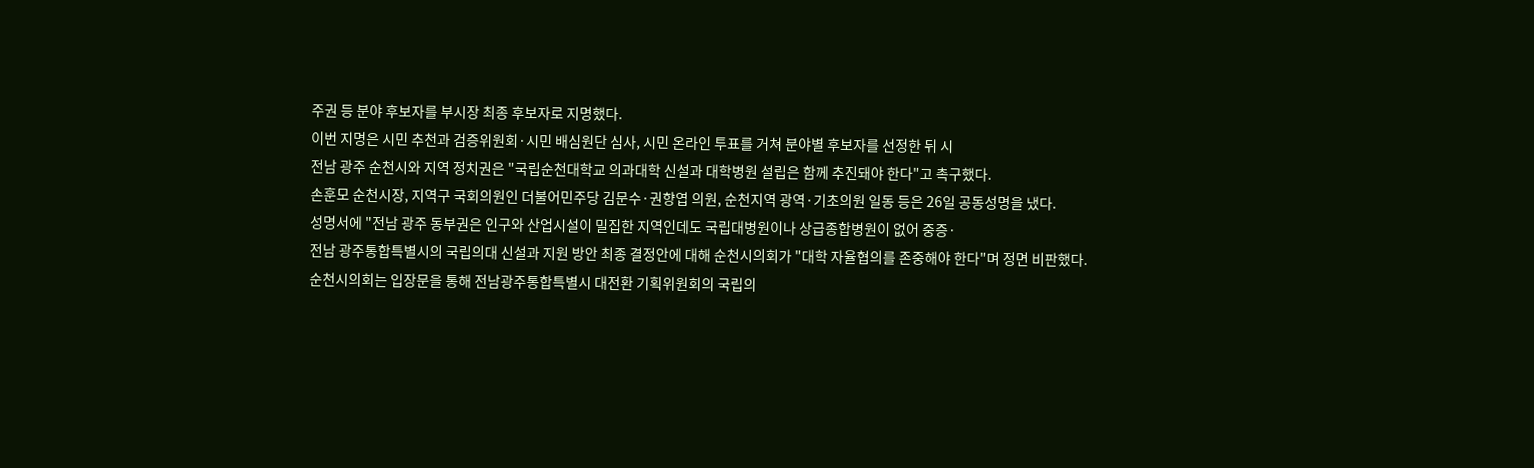주권 등 분야 후보자를 부시장 최종 후보자로 지명했다.
이번 지명은 시민 추천과 검증위원회·시민 배심원단 심사, 시민 온라인 투표를 거쳐 분야별 후보자를 선정한 뒤 시
전남 광주 순천시와 지역 정치권은 "국립순천대학교 의과대학 신설과 대학병원 설립은 함께 추진돼야 한다"고 촉구했다.
손훈모 순천시장, 지역구 국회의원인 더불어민주당 김문수·권향엽 의원, 순천지역 광역·기초의원 일동 등은 26일 공동성명을 냈다.
성명서에 "전남 광주 동부권은 인구와 산업시설이 밀집한 지역인데도 국립대병원이나 상급종합병원이 없어 중증·
전남 광주통합특별시의 국립의대 신설과 지원 방안 최종 결정안에 대해 순천시의회가 "대학 자율협의를 존중해야 한다"며 정면 비판했다.
순천시의회는 입장문을 통해 전남광주통합특별시 대전환 기획위원회의 국립의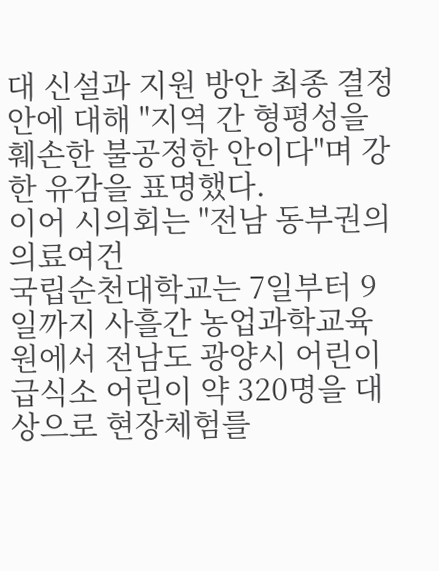대 신설과 지원 방안 최종 결정안에 대해 "지역 간 형평성을 훼손한 불공정한 안이다"며 강한 유감을 표명했다.
이어 시의회는 "전남 동부권의 의료여건
국립순천대학교는 7일부터 9일까지 사흘간 농업과학교육원에서 전남도 광양시 어린이급식소 어린이 약 320명을 대상으로 현장체험를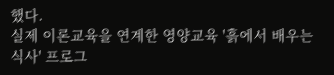했다.
실제 이론교육을 연계한 영양교육 '흙에서 배우는 식사' 프로그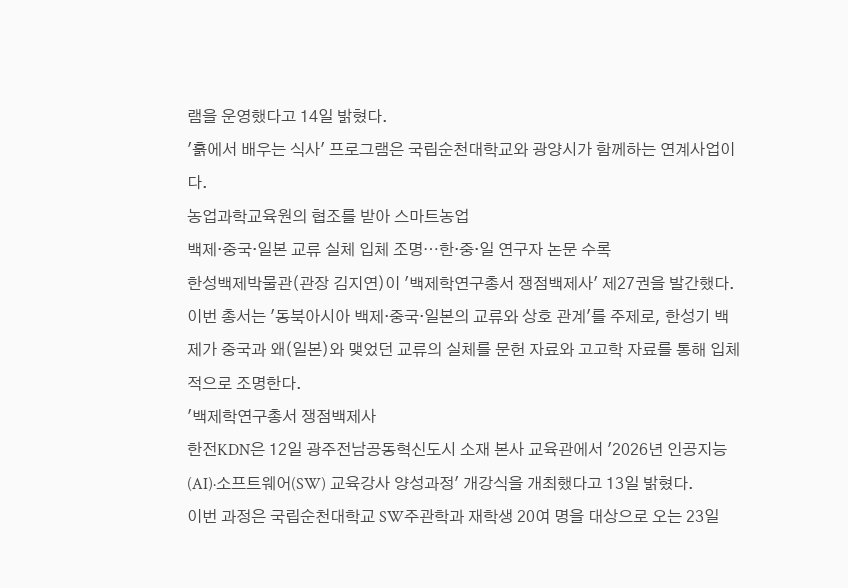램을 운영했다고 14일 밝혔다.
'흙에서 배우는 식사' 프로그램은 국립순천대학교와 광양시가 함께하는 연계사업이다.
농업과학교육원의 협조를 받아 스마트농업
백제·중국·일본 교류 실체 입체 조명⋯한·중·일 연구자 논문 수록
한성백제박물관(관장 김지연)이 '백제학연구총서 쟁점백제사' 제27권을 발간했다. 이번 총서는 '동북아시아 백제·중국·일본의 교류와 상호 관계'를 주제로, 한성기 백제가 중국과 왜(일본)와 맺었던 교류의 실체를 문헌 자료와 고고학 자료를 통해 입체적으로 조명한다.
'백제학연구총서 쟁점백제사
한전KDN은 12일 광주전남공동혁신도시 소재 본사 교육관에서 '2026년 인공지능(AI)·소프트웨어(SW) 교육강사 양성과정' 개강식을 개최했다고 13일 밝혔다.
이번 과정은 국립순천대학교 SW주관학과 재학생 20여 명을 대상으로 오는 23일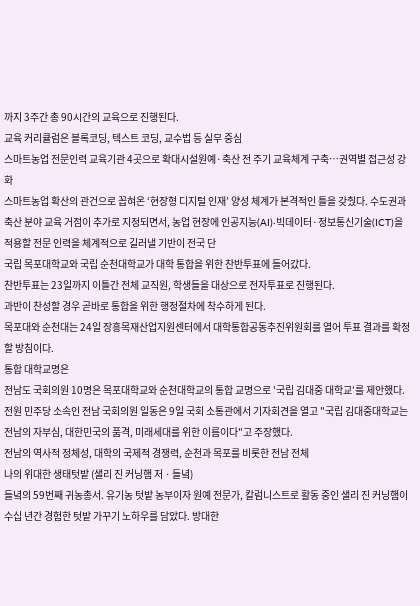까지 3주간 총 90시간의 교육으로 진행된다.
교육 커리큘럼은 블록코딩, 텍스트 코딩, 교수법 등 실무 중심
스마트농업 전문인력 교육기관 4곳으로 확대시설원예·축산 전 주기 교육체계 구축…권역별 접근성 강화
스마트농업 확산의 관건으로 꼽혀온 ‘현장형 디지털 인재’ 양성 체계가 본격적인 틀을 갖췄다. 수도권과 축산 분야 교육 거점이 추가로 지정되면서, 농업 현장에 인공지능(AI)·빅데이터·정보통신기술(ICT)을 적용할 전문 인력을 체계적으로 길러낼 기반이 전국 단
국립 목포대학교와 국립 순천대학교가 대학 통합을 위한 찬반투표에 들어갔다.
찬반투표는 23일까지 이틀간 전체 교직원, 학생들을 대상으로 전자투표로 진행된다.
과반이 찬성할 경우 곧바로 통합을 위한 행정절차에 착수하게 된다.
목포대와 순천대는 24일 장흥목재산업지원센터에서 대학통합공동추진위원회를 열어 투표 결과를 확정할 방침이다.
통합 대학교명은
전남도 국회의원 10명은 목포대학교와 순천대학교의 통합 교명으로 '국립 김대중 대학교'를 제안했다.
전원 민주당 소속인 전남 국회의원 일동은 9일 국회 소통관에서 기자회견을 열고 "국립 김대중대학교는 전남의 자부심, 대한민국의 품격, 미래세대를 위한 이름이다"고 주장했다.
전남의 역사적 정체성, 대학의 국제적 경쟁력, 순천과 목포를 비롯한 전남 전체
나의 위대한 생태텃밭 (샐리 진 커닝햄 저ㆍ들녘)
들녘의 59번째 귀농총서. 유기농 텃밭 농부이자 원예 전문가, 칼럼니스트로 활동 중인 샐리 진 커닝햄이 수십 년간 경험한 텃밭 가꾸기 노하우를 담았다. 방대한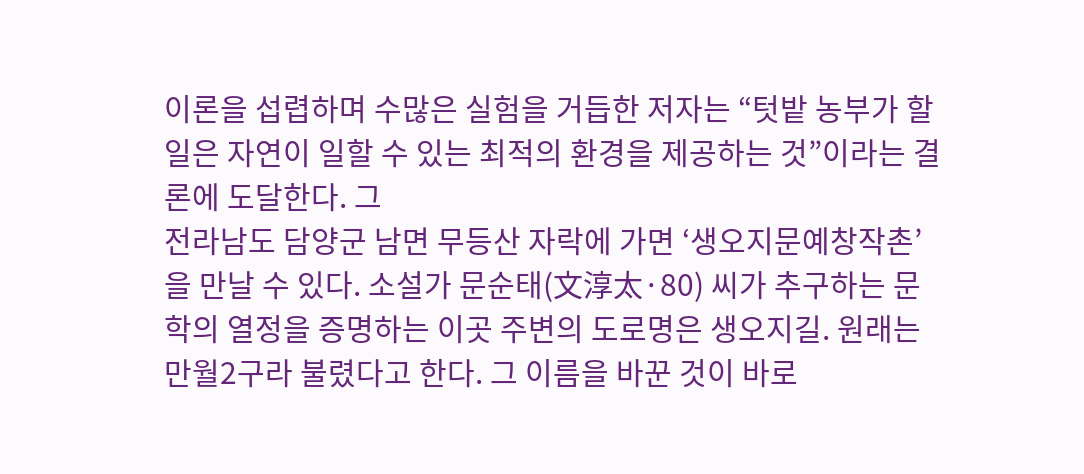이론을 섭렵하며 수많은 실험을 거듭한 저자는 “텃밭 농부가 할 일은 자연이 일할 수 있는 최적의 환경을 제공하는 것”이라는 결론에 도달한다. 그
전라남도 담양군 남면 무등산 자락에 가면 ‘생오지문예창작촌’을 만날 수 있다. 소설가 문순태(文淳太·80) 씨가 추구하는 문학의 열정을 증명하는 이곳 주변의 도로명은 생오지길. 원래는 만월2구라 불렸다고 한다. 그 이름을 바꾼 것이 바로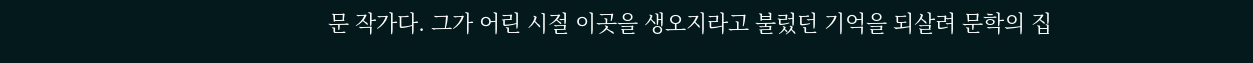문 작가다. 그가 어린 시절 이곳을 생오지라고 불렀던 기억을 되살려 문학의 집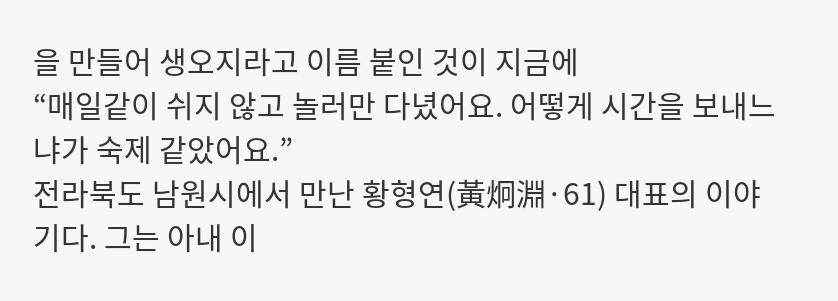을 만들어 생오지라고 이름 붙인 것이 지금에
“매일같이 쉬지 않고 놀러만 다녔어요. 어떻게 시간을 보내느냐가 숙제 같았어요.”
전라북도 남원시에서 만난 황형연(黃炯淵·61) 대표의 이야기다. 그는 아내 이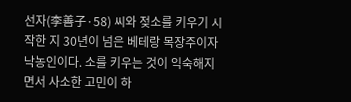선자(李善子·58) 씨와 젖소를 키우기 시작한 지 30년이 넘은 베테랑 목장주이자 낙농인이다. 소를 키우는 것이 익숙해지면서 사소한 고민이 하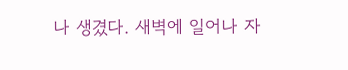나 생겼다. 새벽에 일어나 자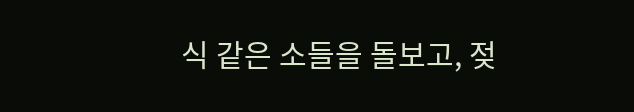식 같은 소들을 돌보고, 젖